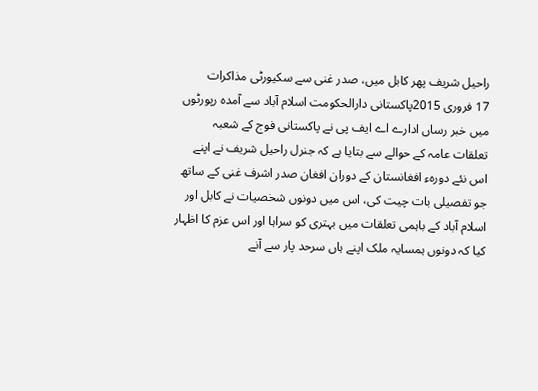راحیل شریف پھر کابل میں، صدر غنی سے سکیورٹی مذاکرات
17 فروری 2015پاکستانی دارالحکومت اسلام آباد سے آمدہ رپورٹوں میں خبر رساں ادارے اے ایف پی نے پاکستانی فوج کے شعبہ تعلقات عامہ کے حوالے سے بتایا ہے کہ جنرل راحیل شریف نے اپنے اس نئے دورہء افغانستان کے دوران افغان صدر اشرف غنی کے ساتھ جو تفصیلی بات چیت کی، اس میں دونوں شخصیات نے کابل اور اسلام آباد کے باہمی تعلقات میں بہتری کو سراہا اور اس عزم کا اظہار کیا کہ دونوں ہمسایہ ملک اپنے ہاں سرحد پار سے آنے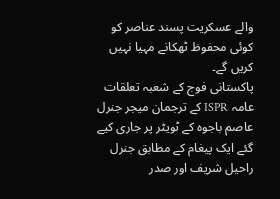والے عسکریت پسند عناصر کو کوئی محفوظ ٹھکانے مہیا نہیں کریں گے۔
پاکستانی فوج کے شعبہ تعلقات عامہ ISPR کے ترجمان میجر جنرل عاصم باجوہ کے ٹویٹر پر جاری کیے گئے ایک پیغام کے مطابق جنرل راحیل شریف اور صدر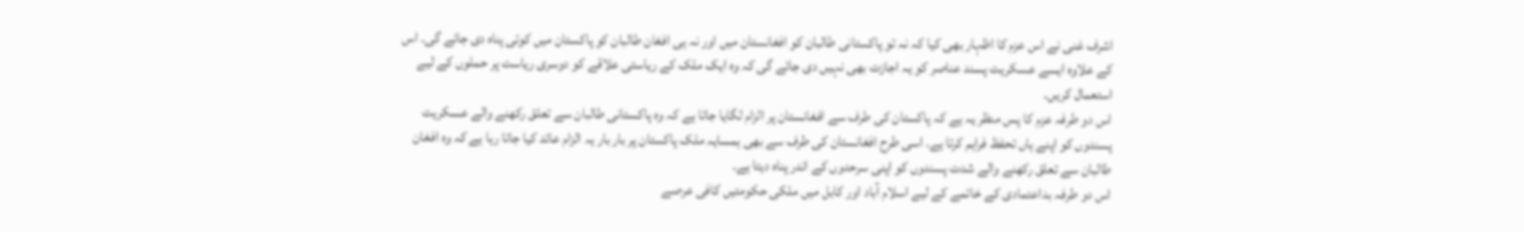اشرف غنی نے اس عزم کا اظہار بھی کیا کہ نہ تو پاکستانی طالبان کو افغانستان میں اور نہ ہی افغان طالبان کو پاکستان میں کوئی پناہ دی جائے گی۔ اس کے علاوہ ایسے عسکریت پسند عناصر کو یہ اجازت بھی نہیں دی جائے گی کہ وہ ایک ملک کے ریاستی علاقے کو دوسری ریاست پر حملوں کے لیے استعمال کریں۔
اس دو طرفہ عزم کا پس منظر یہ ہے کہ پاکستان کی طرف سے افغانستان پر الزام لگایا جاتا ہے کہ وہ پاکستانی طالبان سے تعلق رکھنے والے عسکریت پسندوں کو اپنے ہاں تحفظ فراہم کرتا ہے۔ اسی طرح افغانستان کی طرف سے بھی ہمسایہ ملک پاکستان پر بار بار یہ الزام عائد کیا جاتا رہا ہے کہ وہ افغان طالبان سے تعلق رکھنے والے شدت پسندوں کو اپنی سرحدوں کے اندر پناہ دیتا ہے۔
اس دو طرفہ بداعتمادی کے خاتمے کے لیے اسلام آباد اور کابل میں ملکی حکومتیں کافی عرصے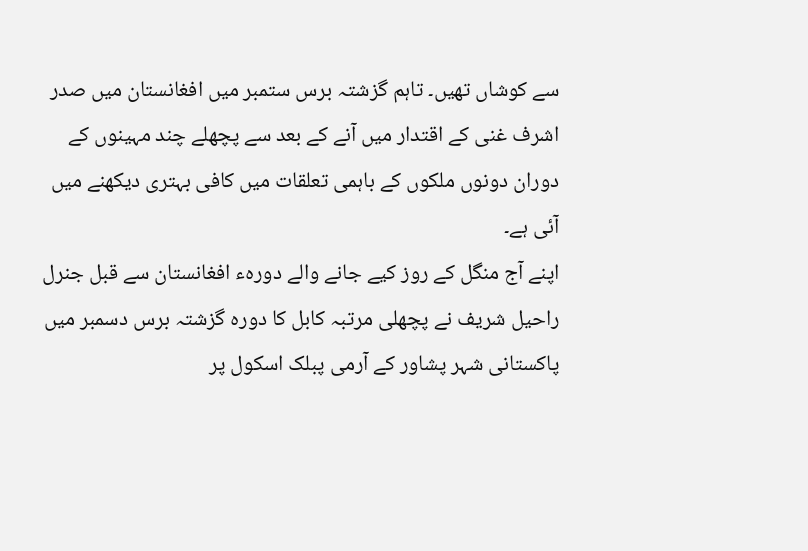سے کوشاں تھیں۔ تاہم گزشتہ برس ستمبر میں افغانستان میں صدر اشرف غنی کے اقتدار میں آنے کے بعد سے پچھلے چند مہینوں کے دوران دونوں ملکوں کے باہمی تعلقات میں کافی بہتری دیکھنے میں آئی ہے۔
اپنے آج منگل کے روز کیے جانے والے دورہء افغانستان سے قبل جنرل راحیل شریف نے پچھلی مرتبہ کابل کا دورہ گزشتہ برس دسمبر میں پاکستانی شہر پشاور کے آرمی پبلک اسکول پر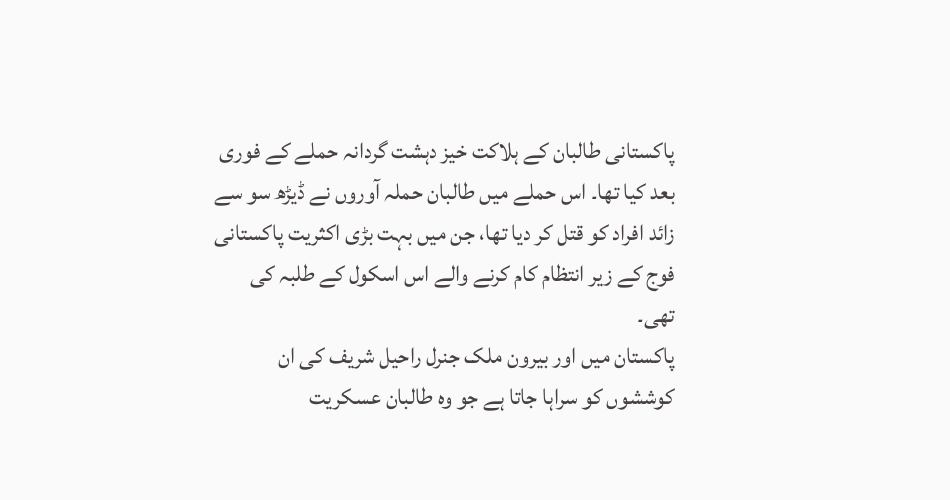پاکستانی طالبان کے ہلاکت خیز دہشت گردانہ حملے کے فوری بعد کیا تھا۔ اس حملے میں طالبان حملہ آوروں نے ڈیڑھ سو سے زائد افراد کو قتل کر دیا تھا، جن میں بہت بڑی اکثریت پاکستانی فوج کے زیر انتظام کام کرنے والے اس اسکول کے طلبہ کی تھی۔
پاکستان میں اور بیرون ملک جنرل راحیل شریف کی ان کوششوں کو سراہا جاتا ہے جو وہ طالبان عسکریت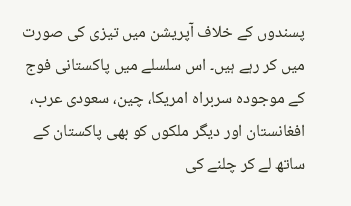پسندوں کے خلاف آپریشن میں تیزی کی صورت میں کر رہے ہیں۔ اس سلسلے میں پاکستانی فوج کے موجودہ سربراہ امریکا، چین، سعودی عرب، افغانستان اور دیگر ملکوں کو بھی پاکستان کے ساتھ لے کر چلنے کی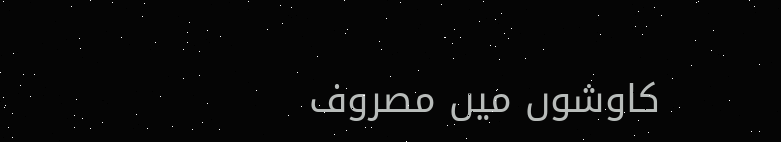کاوشوں میں مصروف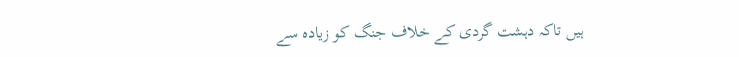ہیں تاکہ دہشت گردی کے خلاف جنگ کو زیادہ سے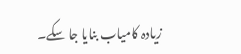زیادہ کامیاب بنایا جا سکے۔